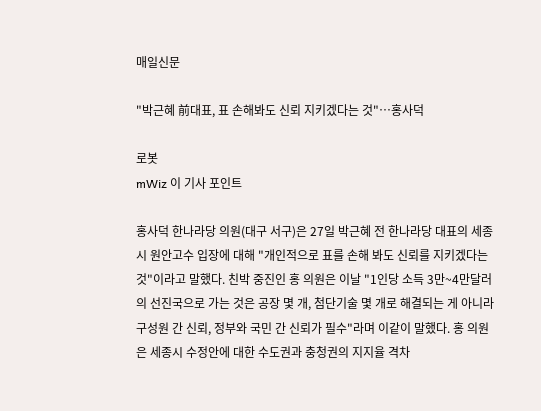매일신문

"박근혜 前대표, 표 손해봐도 신뢰 지키겠다는 것"…홍사덕

로봇
mWiz 이 기사 포인트

홍사덕 한나라당 의원(대구 서구)은 27일 박근혜 전 한나라당 대표의 세종시 원안고수 입장에 대해 "개인적으로 표를 손해 봐도 신뢰를 지키겠다는 것"이라고 말했다. 친박 중진인 홍 의원은 이날 "1인당 소득 3만~4만달러의 선진국으로 가는 것은 공장 몇 개, 첨단기술 몇 개로 해결되는 게 아니라 구성원 간 신뢰, 정부와 국민 간 신뢰가 필수"라며 이같이 말했다. 홍 의원은 세종시 수정안에 대한 수도권과 충청권의 지지율 격차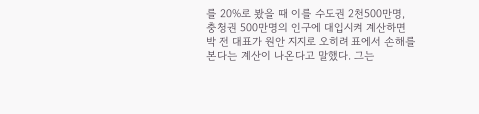를 20%로 봤을 때 이를 수도권 2천500만명, 충청권 500만명의 인구에 대입시켜 계산하면 박 전 대표가 원안 지지로 오히려 표에서 손해를 본다는 계산이 나온다고 말했다. 그는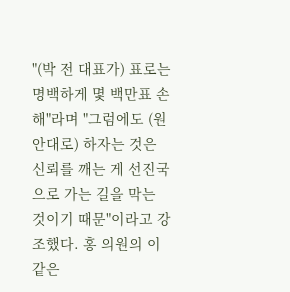"(박 전 대표가) 표로는 명백하게 몇 백만표 손해"라며 "그럼에도 (원안대로) 하자는 것은 신뢰를 깨는 게 선진국으로 가는 길을 막는 것이기 때문"이라고 강조했다. 홍 의원의 이 같은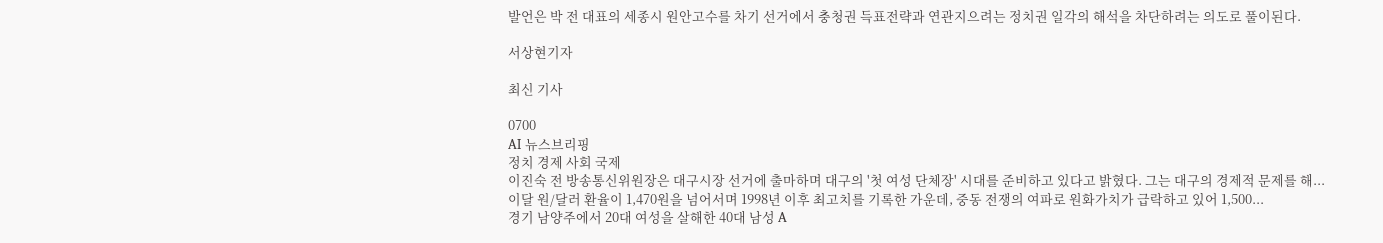발언은 박 전 대표의 세종시 원안고수를 차기 선거에서 충청권 득표전략과 연관지으려는 정치권 일각의 해석을 차단하려는 의도로 풀이된다.

서상현기자

최신 기사

0700
AI 뉴스브리핑
정치 경제 사회 국제
이진숙 전 방송통신위원장은 대구시장 선거에 출마하며 대구의 '첫 여성 단체장' 시대를 준비하고 있다고 밝혔다. 그는 대구의 경제적 문제를 해...
이달 원/달러 환율이 1,470원을 넘어서며 1998년 이후 최고치를 기록한 가운데, 중동 전쟁의 여파로 원화가치가 급락하고 있어 1,500...
경기 남양주에서 20대 여성을 살해한 40대 남성 A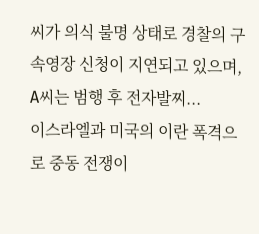씨가 의식 불명 상태로 경찰의 구속영장 신청이 지연되고 있으며, A씨는 범행 후 전자발찌...
이스라엘과 미국의 이란 폭격으로 중동 전쟁이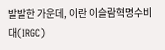발발한 가운데, 이란 이슬람혁명수비대(IRGC)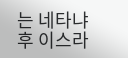는 네타냐후 이스라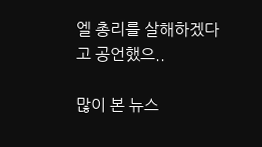엘 총리를 살해하겠다고 공언했으..

많이 본 뉴스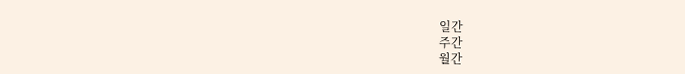일간
주간
월간